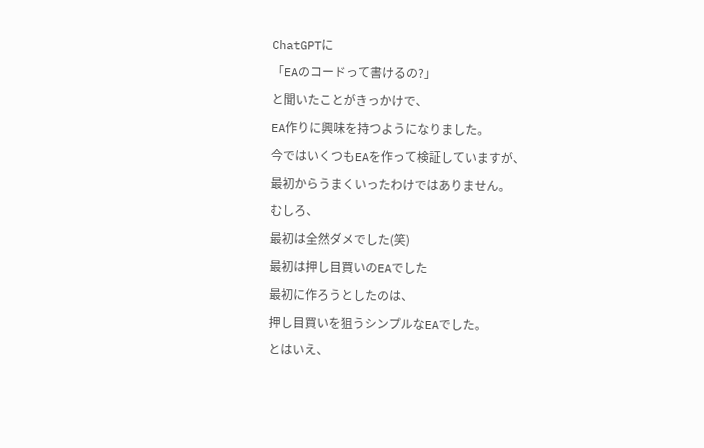ChatGPTに
「EAのコードって書けるの?」
と聞いたことがきっかけで、
EA作りに興味を持つようになりました。
今ではいくつもEAを作って検証していますが、
最初からうまくいったわけではありません。
むしろ、
最初は全然ダメでした(笑)
最初は押し目買いのEAでした
最初に作ろうとしたのは、
押し目買いを狙うシンプルなEAでした。
とはいえ、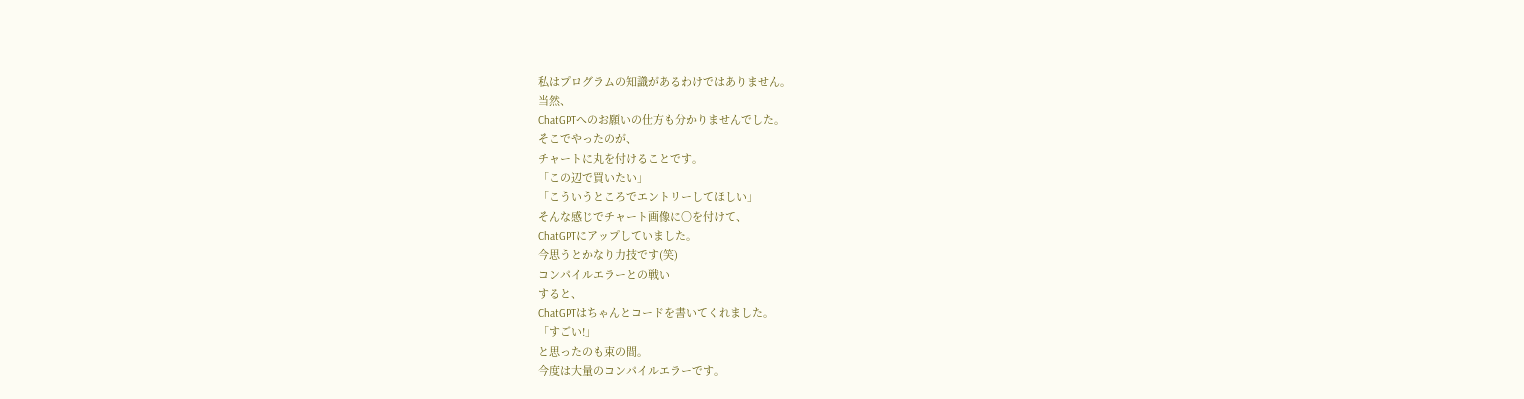私はプログラムの知識があるわけではありません。
当然、
ChatGPTへのお願いの仕方も分かりませんでした。
そこでやったのが、
チャートに丸を付けることです。
「この辺で買いたい」
「こういうところでエントリーしてほしい」
そんな感じでチャート画像に〇を付けて、
ChatGPTにアップしていました。
今思うとかなり力技です(笑)
コンパイルエラーとの戦い
すると、
ChatGPTはちゃんとコードを書いてくれました。
「すごい!」
と思ったのも束の間。
今度は大量のコンパイルエラーです。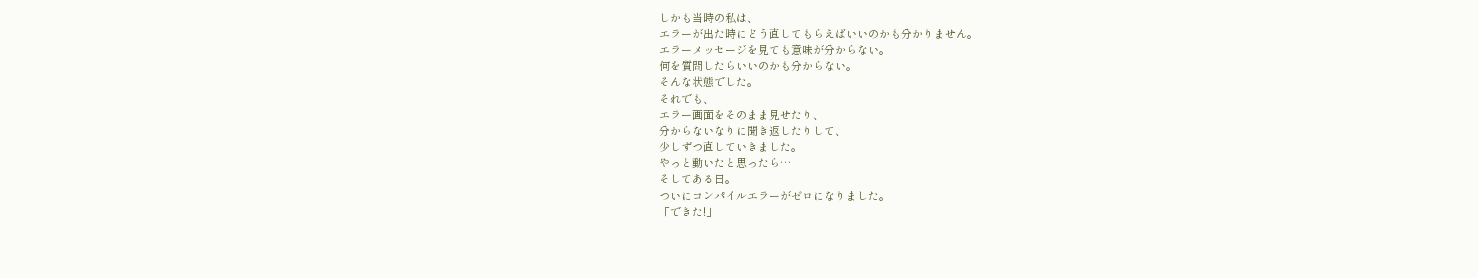しかも当時の私は、
エラーが出た時にどう直してもらえばいいのかも分かりません。
エラーメッセージを見ても意味が分からない。
何を質問したらいいのかも分からない。
そんな状態でした。
それでも、
エラー画面をそのまま見せたり、
分からないなりに聞き返したりして、
少しずつ直していきました。
やっと動いたと思ったら…
そしてある日。
ついにコンパイルエラーがゼロになりました。
「できた!」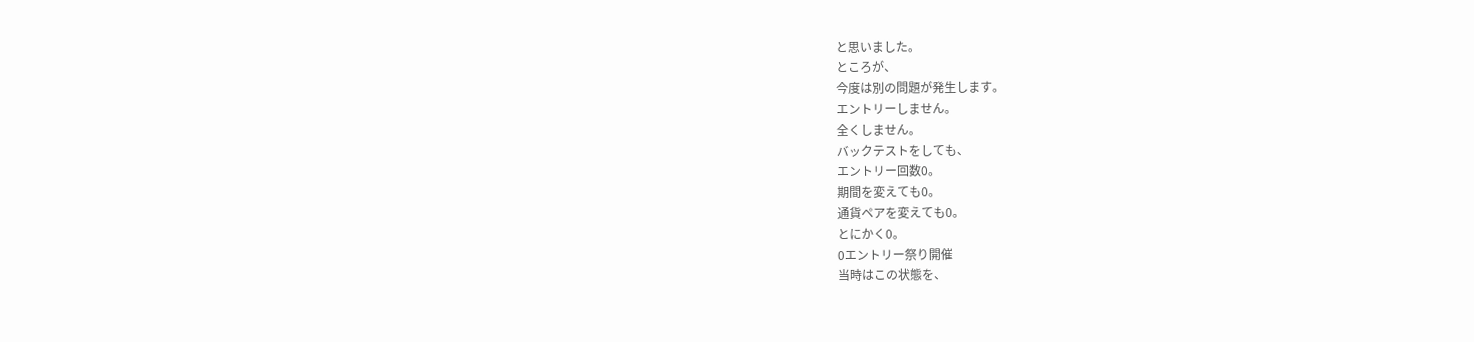と思いました。
ところが、
今度は別の問題が発生します。
エントリーしません。
全くしません。
バックテストをしても、
エントリー回数0。
期間を変えても0。
通貨ペアを変えても0。
とにかく0。
0エントリー祭り開催
当時はこの状態を、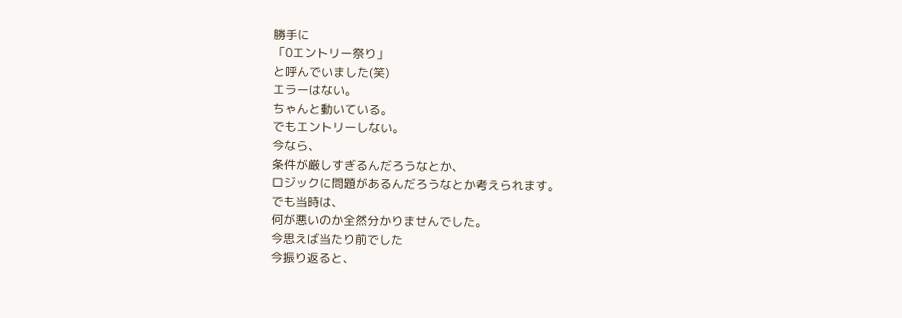勝手に
「0エントリー祭り」
と呼んでいました(笑)
エラーはない。
ちゃんと動いている。
でもエントリーしない。
今なら、
条件が厳しすぎるんだろうなとか、
ロジックに問題があるんだろうなとか考えられます。
でも当時は、
何が悪いのか全然分かりませんでした。
今思えば当たり前でした
今振り返ると、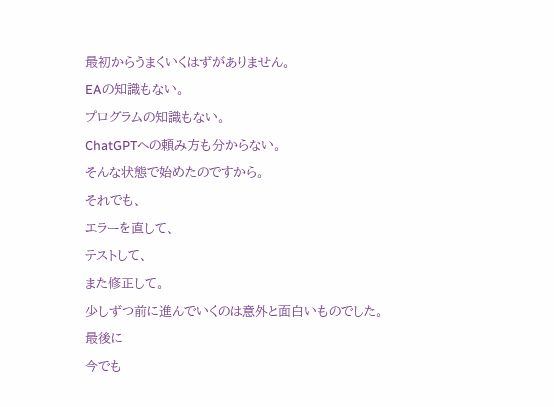最初からうまくいくはずがありません。
EAの知識もない。
プログラムの知識もない。
ChatGPTへの頼み方も分からない。
そんな状態で始めたのですから。
それでも、
エラーを直して、
テストして、
また修正して。
少しずつ前に進んでいくのは意外と面白いものでした。
最後に
今でも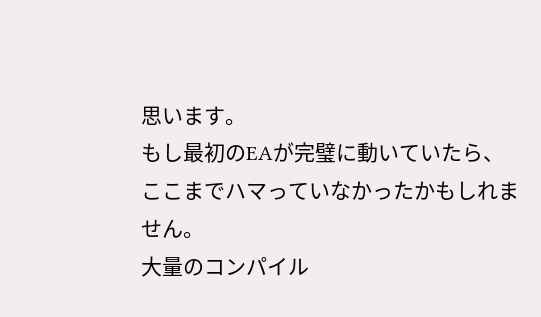思います。
もし最初のEAが完璧に動いていたら、
ここまでハマっていなかったかもしれません。
大量のコンパイル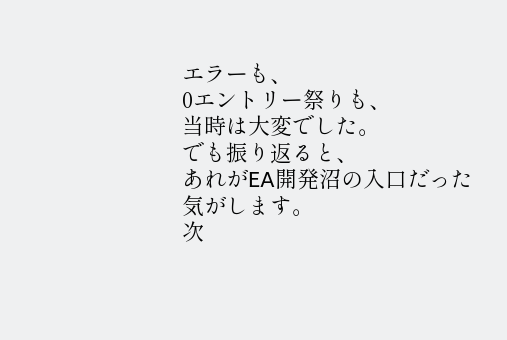エラーも、
0エントリー祭りも、
当時は大変でした。
でも振り返ると、
あれがEA開発沼の入口だった気がします。
次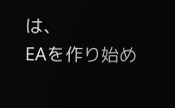は、
EAを作り始め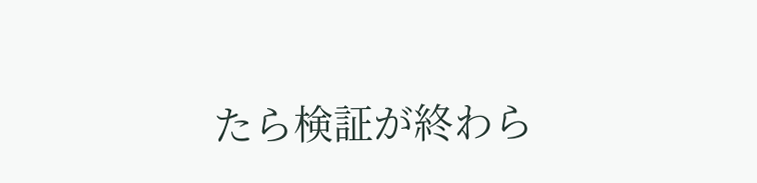たら検証が終わら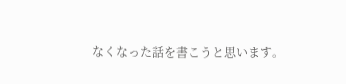なくなった話を書こうと思います。